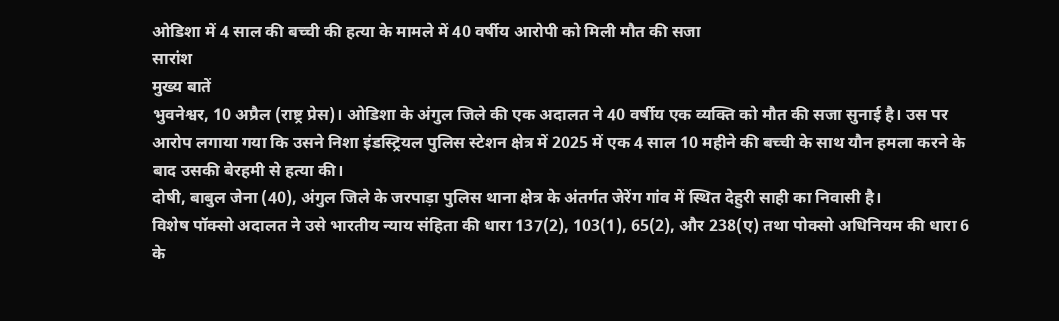ओडिशा में 4 साल की बच्ची की हत्या के मामले में 40 वर्षीय आरोपी को मिली मौत की सजा
सारांश
मुख्य बातें
भुवनेश्वर, 10 अप्रैल (राष्ट्र प्रेस)। ओडिशा के अंगुल जिले की एक अदालत ने 40 वर्षीय एक व्यक्ति को मौत की सजा सुनाई है। उस पर आरोप लगाया गया कि उसने निशा इंडस्ट्रियल पुलिस स्टेशन क्षेत्र में 2025 में एक 4 साल 10 महीने की बच्ची के साथ यौन हमला करने के बाद उसकी बेरहमी से हत्या की।
दोषी, बाबुल जेना (40), अंगुल जिले के जरपाड़ा पुलिस थाना क्षेत्र के अंतर्गत जेरेंग गांव में स्थित देहुरी साही का निवासी है।
विशेष पॉक्सो अदालत ने उसे भारतीय न्याय संहिता की धारा 137(2), 103(1), 65(2), और 238(ए) तथा पोक्सो अधिनियम की धारा 6 के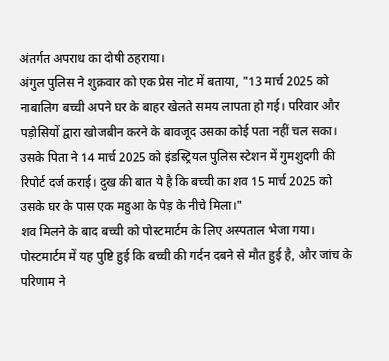अंतर्गत अपराध का दोषी ठहराया।
अंगुल पुलिस ने शुक्रवार को एक प्रेस नोट में बताया, "13 मार्च 2025 को नाबालिग बच्ची अपने घर के बाहर खेलते समय लापता हो गई। परिवार और पड़ोसियों द्वारा खोजबीन करने के बावजूद उसका कोई पता नहीं चल सका। उसके पिता ने 14 मार्च 2025 को इंडस्ट्रियल पुलिस स्टेशन में गुमशुदगी की रिपोर्ट दर्ज कराई। दुख की बात ये है कि बच्ची का शव 15 मार्च 2025 को उसके घर के पास एक महुआ के पेड़ के नीचे मिला।"
शव मिलने के बाद बच्ची को पोस्टमार्टम के लिए अस्पताल भेजा गया। पोस्टमार्टम में यह पुष्टि हुई कि बच्ची की गर्दन दबने से मौत हुई है, और जांच के परिणाम ने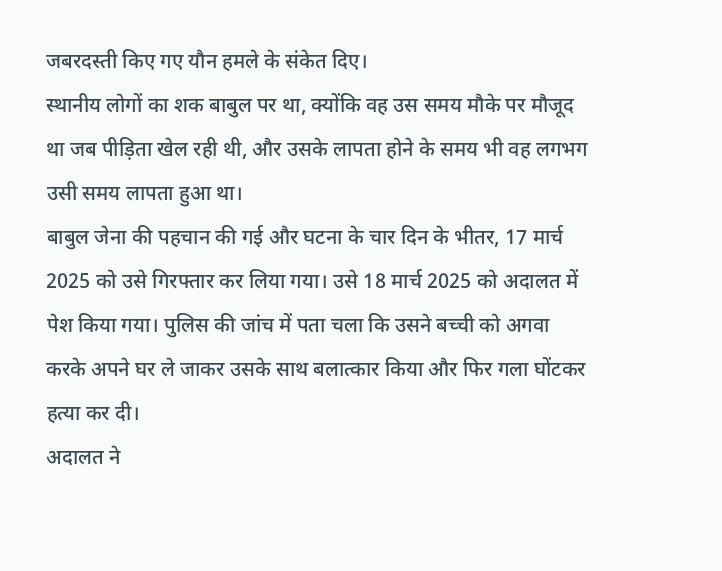जबरदस्ती किए गए यौन हमले के संकेत दिए।
स्थानीय लोगों का शक बाबुल पर था, क्योंकि वह उस समय मौके पर मौजूद था जब पीड़िता खेल रही थी, और उसके लापता होने के समय भी वह लगभग उसी समय लापता हुआ था।
बाबुल जेना की पहचान की गई और घटना के चार दिन के भीतर, 17 मार्च 2025 को उसे गिरफ्तार कर लिया गया। उसे 18 मार्च 2025 को अदालत में पेश किया गया। पुलिस की जांच में पता चला कि उसने बच्ची को अगवा करके अपने घर ले जाकर उसके साथ बलात्कार किया और फिर गला घोंटकर हत्या कर दी।
अदालत ने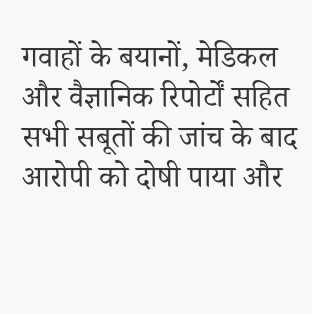गवाहों के बयानों, मेडिकल और वैज्ञानिक रिपोर्टों सहित सभी सबूतों की जांच के बाद आरोपी को दोषी पाया और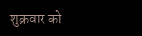शुक्रवार को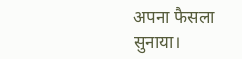अपना फैसला सुनाया।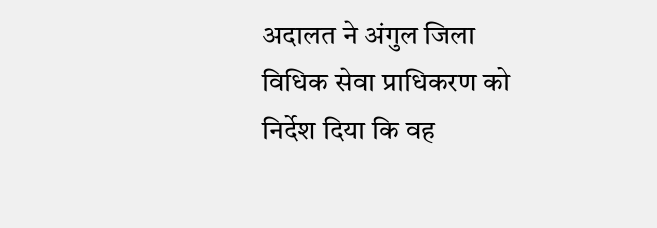अदालत ने अंगुल जिला विधिक सेवा प्राधिकरण को निर्देश दिया कि वह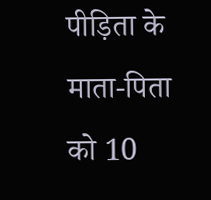पीड़िता के माता-पिता को 10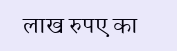लाख रुपए का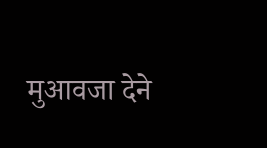मुआवजा देने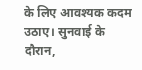के लिए आवश्यक कदम उठाए। सुनवाई के दौरान,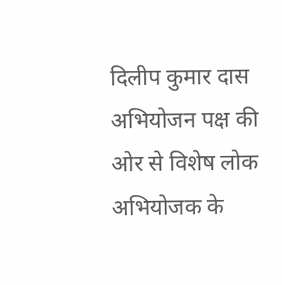दिलीप कुमार दास अभियोजन पक्ष की ओर से विशेष लोक अभियोजक के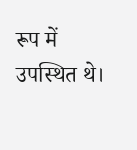रूप में उपस्थित थे।